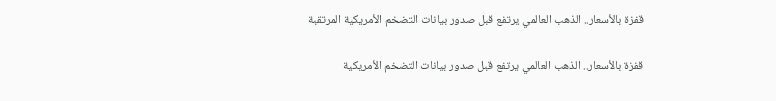قفزة بالأسعار.. الذهب العالمي يرتفع قبل صدور بيانات التضخم الأمريكية المرتقبة

قفزة بالأسعار.. الذهب العالمي يرتفع قبل صدور بيانات التضخم الأمريكية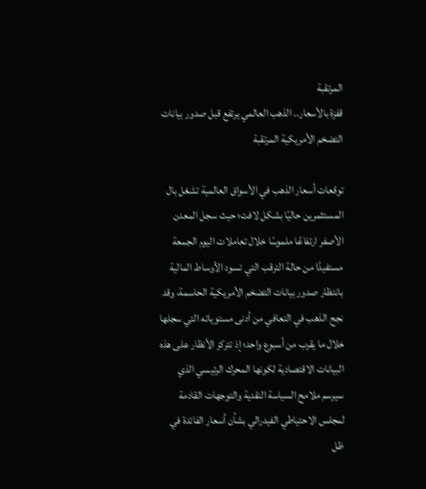المرتقبة
قفزة بالأسعار.. الذهب العالمي يرتفع قبل صدور بيانات التضخم الأمريكية المرتقبة

توقعات أسعار الذهب في الأسواق العالمية تشغل بال المستثمرين حاليًا بشكل لافت؛ حيث سجل المعدن الأصفر ارتفاعًا ملموسًا خلال تعاملات اليوم الجمعة مستفيدًا من حالة الترقب التي تسود الأوساط المالية بانتظار صدور بيانات التضخم الأمريكية الحاسمة، وقد نجح الذهب في التعافي من أدنى مستوياته التي سجلها خلال ما يقرب من أسبوع واحد؛ إذ تتركز الأنظار على هذه البيانات الاقتصادية لكونها المحرك الرئيسي الذي سيرسم ملامح السياسة النقدية والتوجهات القادمة لمجلس الاحتياطي الفيدرالي بشأن أسعار الفائدة في ظل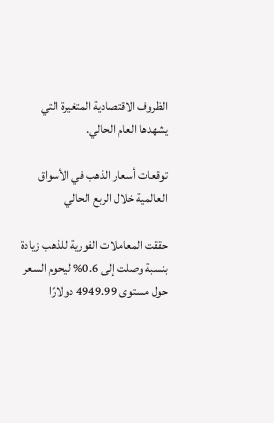الظروف الاقتصادية المتغيرة التي يشهدها العام الحالي.

توقعات أسعار الذهب في الأسواق العالمية خلال الربع الحالي

حققت المعاملات الفورية للذهب زيادة بنسبة وصلت إلى 0.6% ليحوم السعر حول مستوى 4949.99 دولارًا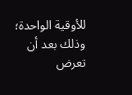للأوقية الواحدة؛ وذلك بعد أن تعرض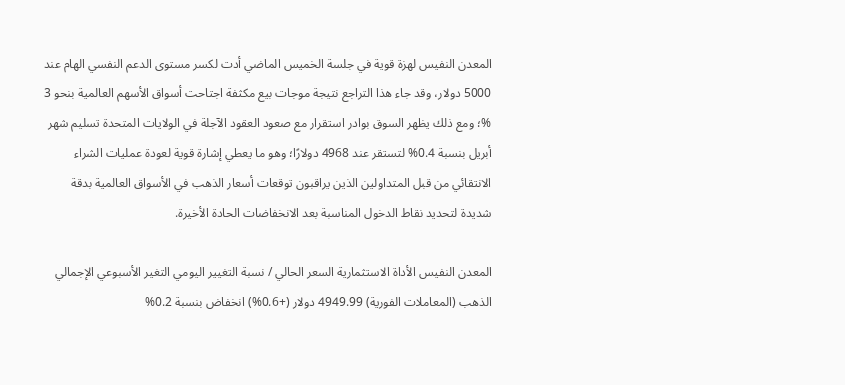المعدن النفيس لهزة قوية في جلسة الخميس الماضي أدت لكسر مستوى الدعم النفسي الهام عند 5000 دولار، وقد جاء هذا التراجع نتيجة موجات بيع مكثفة اجتاحت أسواق الأسهم العالمية بنحو 3 %؛ ومع ذلك يظهر السوق بوادر استقرار مع صعود العقود الآجلة في الولايات المتحدة تسليم شهر أبريل بنسبة 0.4% لتستقر عند 4968 دولارًا؛ وهو ما يعطي إشارة قوية لعودة عمليات الشراء الانتقائي من قبل المتداولين الذين يراقبون توقعات أسعار الذهب في الأسواق العالمية بدقة شديدة لتحديد نقاط الدخول المناسبة بعد الانخفاضات الحادة الأخيرة.

المعدن النفيس الأداة الاستثمارية السعر الحالي / نسبة التغيير اليومي التغير الأسبوعي الإجمالي
الذهب (المعاملات الفورية) 4949.99 دولار (+0.6%) انخفاض بنسبة 0.2%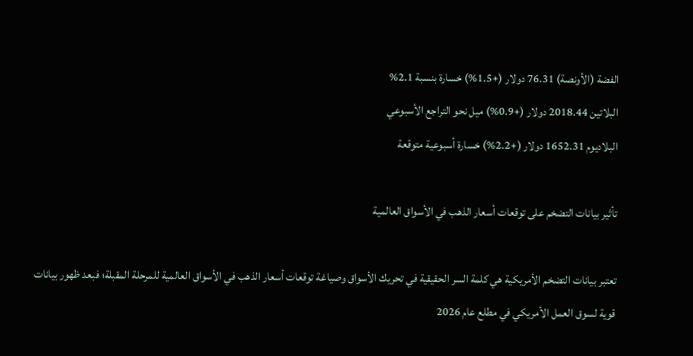الفضة (الأونصة) 76.31 دولار (+1.5%) خسارة بنسبة 2.1%
البلاتين 2018.44 دولار (+0.9%) ميل نحو التراجع الأسبوعي
البلاديوم 1652.31 دولار (+2.2%) خسارة أسبوعية متوقعة

تأثير بيانات التضخم على توقعات أسعار الذهب في الأسواق العالمية

تعتبر بيانات التضخم الأمريكية هي كلمة السر الحقيقية في تحريك الأسواق وصياغة توقعات أسعار الذهب في الأسواق العالمية للمرحلة المقبلة؛ فبعد ظهور بيانات قوية لسوق العمل الأمريكي في مطلع عام 2026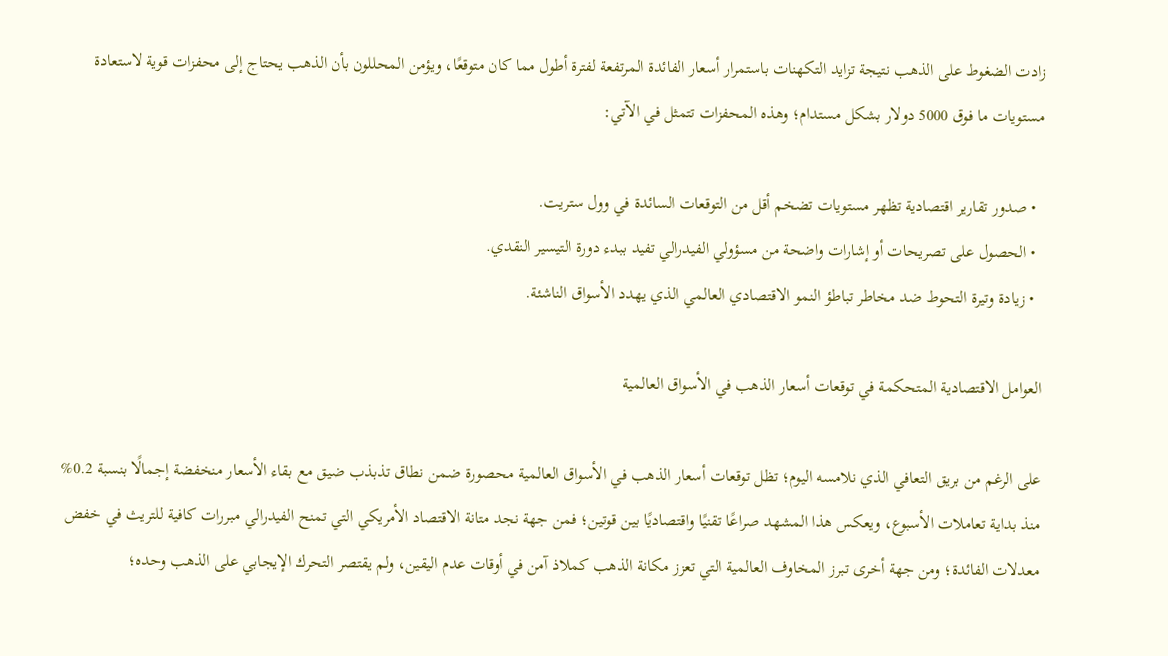زادت الضغوط على الذهب نتيجة تزايد التكهنات باستمرار أسعار الفائدة المرتفعة لفترة أطول مما كان متوقعًا، ويؤمن المحللون بأن الذهب يحتاج إلى محفزات قوية لاستعادة مستويات ما فوق 5000 دولار بشكل مستدام؛ وهذه المحفزات تتمثل في الآتي:

  • صدور تقارير اقتصادية تظهر مستويات تضخم أقل من التوقعات السائدة في وول ستريت.
  • الحصول على تصريحات أو إشارات واضحة من مسؤولي الفيدرالي تفيد ببدء دورة التيسير النقدي.
  • زيادة وتيرة التحوط ضد مخاطر تباطؤ النمو الاقتصادي العالمي الذي يهدد الأسواق الناشئة.

العوامل الاقتصادية المتحكمة في توقعات أسعار الذهب في الأسواق العالمية

على الرغم من بريق التعافي الذي نلامسه اليوم؛ تظل توقعات أسعار الذهب في الأسواق العالمية محصورة ضمن نطاق تذبذب ضيق مع بقاء الأسعار منخفضة إجمالًا بنسبة 0.2% منذ بداية تعاملات الأسبوع، ويعكس هذا المشهد صراعًا تقنيًا واقتصاديًا بين قوتين؛ فمن جهة نجد متانة الاقتصاد الأمريكي التي تمنح الفيدرالي مبررات كافية للتريث في خفض معدلات الفائدة؛ ومن جهة أخرى تبرز المخاوف العالمية التي تعزز مكانة الذهب كملاذ آمن في أوقات عدم اليقين، ولم يقتصر التحرك الإيجابي على الذهب وحده؛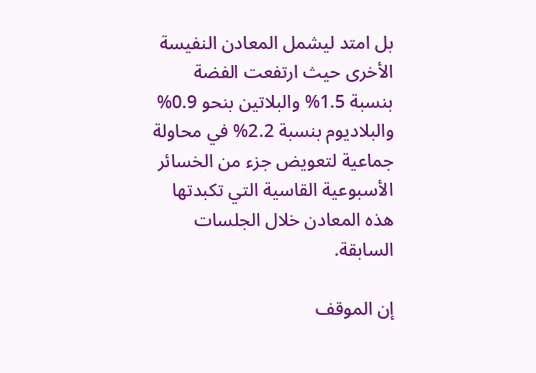بل امتد ليشمل المعادن النفيسة الأخرى حيث ارتفعت الفضة بنسبة 1.5% والبلاتين بنحو 0.9% والبلاديوم بنسبة 2.2% في محاولة جماعية لتعويض جزء من الخسائر الأسبوعية القاسية التي تكبدتها هذه المعادن خلال الجلسات السابقة.

إن الموقف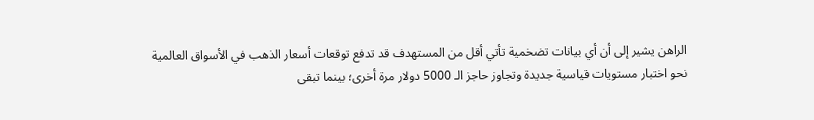الراهن يشير إلى أن أي بيانات تضخمية تأتي أقل من المستهدف قد تدفع توقعات أسعار الذهب في الأسواق العالمية نحو اختبار مستويات قياسية جديدة وتجاوز حاجز الـ 5000 دولار مرة أخرى؛ بينما تبقى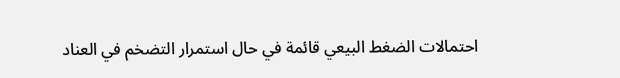احتمالات الضغط البيعي قائمة في حال استمرار التضخم في العناد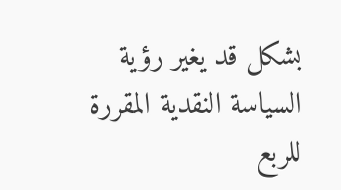بشكل قد يغير رؤية السياسة النقدية المقررة للربع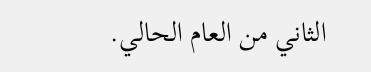الثاني من العام الحالي.